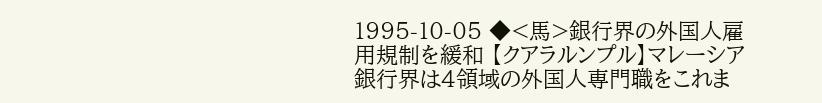1995-10-05 ◆<馬>銀行界の外国人雇用規制を緩和 【クアラルンプル】マレーシア銀行界は4領域の外国人専門職をこれま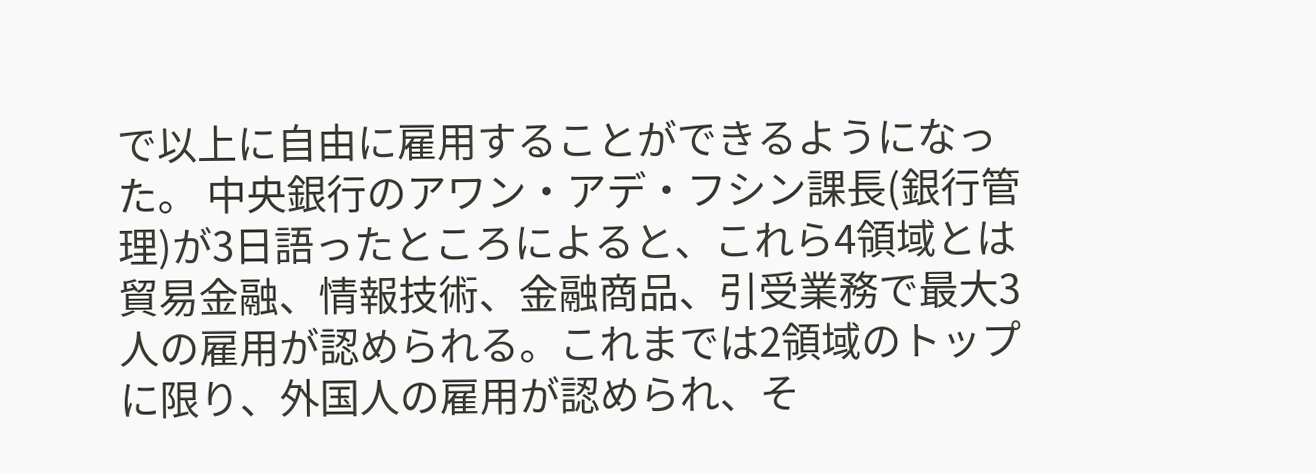で以上に自由に雇用することができるようになった。 中央銀行のアワン・アデ・フシン課長(銀行管理)が3日語ったところによると、これら4領域とは貿易金融、情報技術、金融商品、引受業務で最大3人の雇用が認められる。これまでは2領域のトップに限り、外国人の雇用が認められ、そ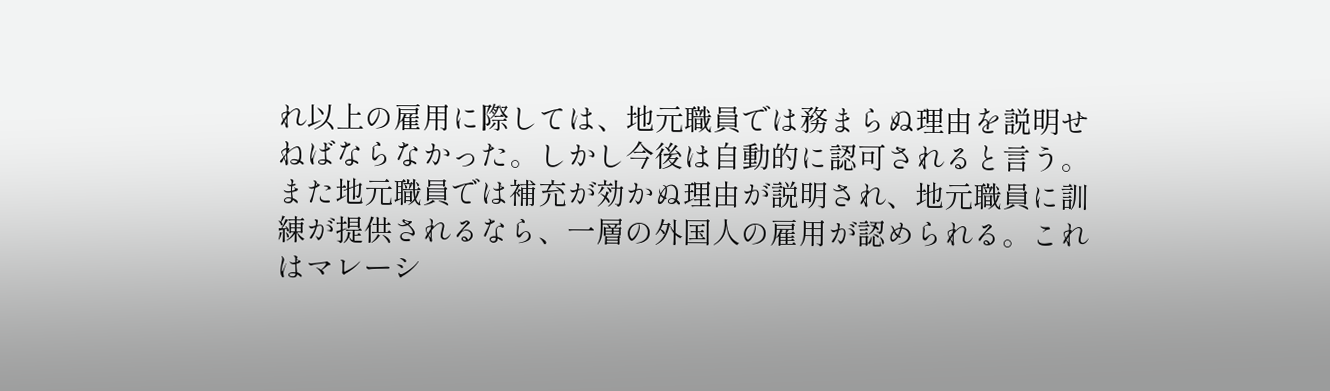れ以上の雇用に際しては、地元職員では務まらぬ理由を説明せねばならなかった。しかし今後は自動的に認可されると言う。また地元職員では補充が効かぬ理由が説明され、地元職員に訓練が提供されるなら、一層の外国人の雇用が認められる。これはマレーシ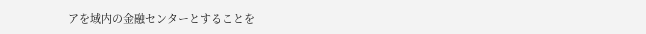アを域内の金融センターとすることを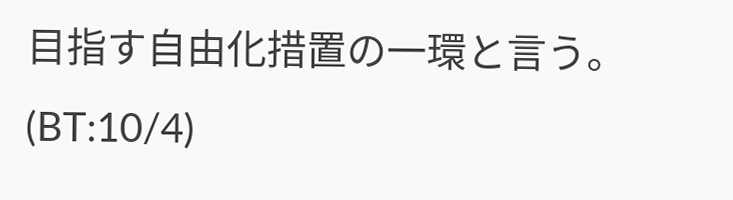目指す自由化措置の一環と言う。(BT:10/4)